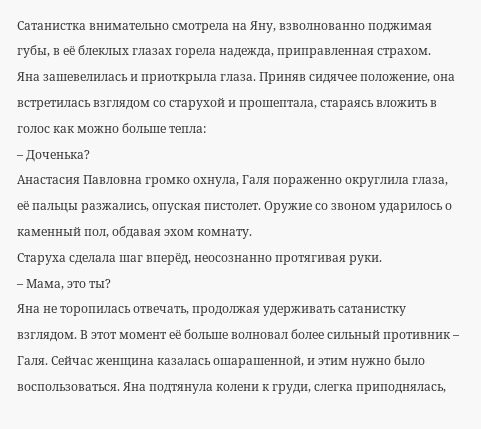Сатанистка внимательно смотрела на Яну, взволнованно поджимая губы, в её блеклых глазах горела надежда, приправленная страхом.
Яна зашевелилась и приоткрыла глаза. Приняв сидячее положение, она встретилась взглядом со старухой и прошептала, стараясь вложить в голос как можно больше тепла:
– Доченька?
Анастасия Павловна громко охнула, Галя пораженно округлила глаза, её пальцы разжались, опуская пистолет. Оружие со звоном ударилось о каменный пол, обдавая эхом комнату.
Старуха сделала шаг вперёд, неосознанно протягивая руки.
– Мама, это ты?
Яна не торопилась отвечать, продолжая удерживать сатанистку взглядом. В этот момент её больше волновал более сильный противник – Галя. Сейчас женщина казалась ошарашенной, и этим нужно было воспользоваться. Яна подтянула колени к груди, слегка приподнялась,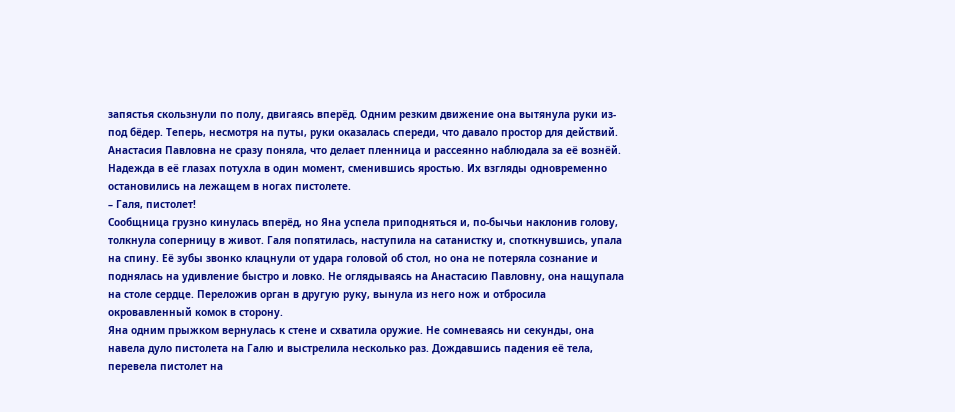запястья скользнули по полу, двигаясь вперёд. Одним резким движение она вытянула руки из-под бёдер. Теперь, несмотря на путы, руки оказалась спереди, что давало простор для действий.
Анастасия Павловна не сразу поняла, что делает пленница и рассеянно наблюдала за её вознёй. Надежда в её глазах потухла в один момент, сменившись яростью. Их взгляды одновременно остановились на лежащем в ногах пистолете.
– Галя, пистолет!
Сообщница грузно кинулась вперёд, но Яна успела приподняться и, по-бычьи наклонив голову, толкнула соперницу в живот. Галя попятилась, наступила на сатанистку и, споткнувшись, упала на спину. Её зубы звонко клацнули от удара головой об стол, но она не потеряла сознание и поднялась на удивление быстро и ловко. Не оглядываясь на Анастасию Павловну, она нащупала на столе сердце. Переложив орган в другую руку, вынула из него нож и отбросила окровавленный комок в сторону.
Яна одним прыжком вернулась к стене и схватила оружие. Не сомневаясь ни секунды, она навела дуло пистолета на Галю и выстрелила несколько раз. Дождавшись падения её тела, перевела пистолет на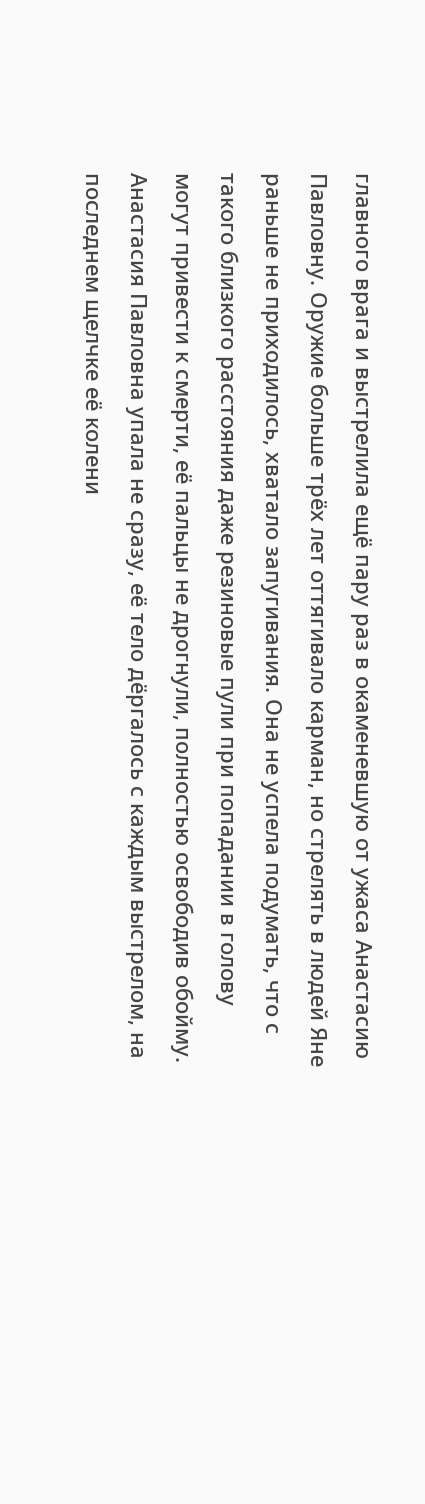главного врага и выстрелила ещё пару раз в окаменевшую от ужаса Анастасию Павловну. Оружие больше трёх лет оттягивало карман, но стрелять в людей Яне раньше не приходилось, хватало запугивания. Она не успела подумать, что с такого близкого расстояния даже резиновые пули при попадании в голову могут привести к смерти, её пальцы не дрогнули, полностью освободив обойму.
Анастасия Павловна упала не сразу, её тело дёргалось с каждым выстрелом, на последнем щелчке её колени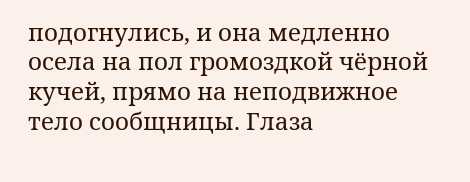подогнулись, и она медленно осела на пол громоздкой чёрной кучей, прямо на неподвижное тело сообщницы. Глаза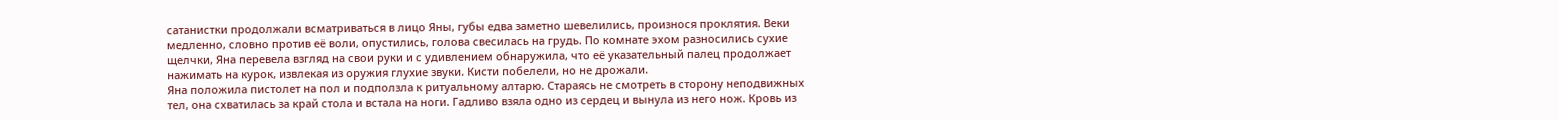сатанистки продолжали всматриваться в лицо Яны, губы едва заметно шевелились, произнося проклятия. Веки медленно, словно против её воли, опустились, голова свесилась на грудь. По комнате эхом разносились сухие щелчки, Яна перевела взгляд на свои руки и с удивлением обнаружила, что её указательный палец продолжает нажимать на курок, извлекая из оружия глухие звуки. Кисти побелели, но не дрожали.
Яна положила пистолет на пол и подползла к ритуальному алтарю. Стараясь не смотреть в сторону неподвижных тел, она схватилась за край стола и встала на ноги. Гадливо взяла одно из сердец и вынула из него нож. Кровь из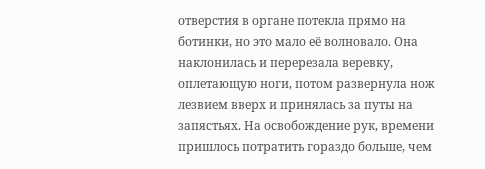отверстия в органе потекла прямо на ботинки, но это мало её волновало. Она наклонилась и перерезала веревку, оплетающую ноги, потом развернула нож лезвием вверх и принялась за путы на запястьях. На освобождение рук, времени пришлось потратить гораздо больше, чем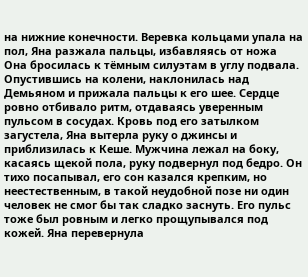на нижние конечности. Веревка кольцами упала на пол, Яна разжала пальцы, избавляясь от ножа
Она бросилась к тёмным силуэтам в углу подвала. Опустившись на колени, наклонилась над Демьяном и прижала пальцы к его шее. Сердце ровно отбивало ритм, отдаваясь уверенным пульсом в сосудах. Кровь под его затылком загустела, Яна вытерла руку о джинсы и приблизилась к Кеше. Мужчина лежал на боку, касаясь щекой пола, руку подвернул под бедро. Он тихо посапывал, его сон казался крепким, но неестественным, в такой неудобной позе ни один человек не смог бы так сладко заснуть. Его пульс тоже был ровным и легко прощупывался под кожей. Яна перевернула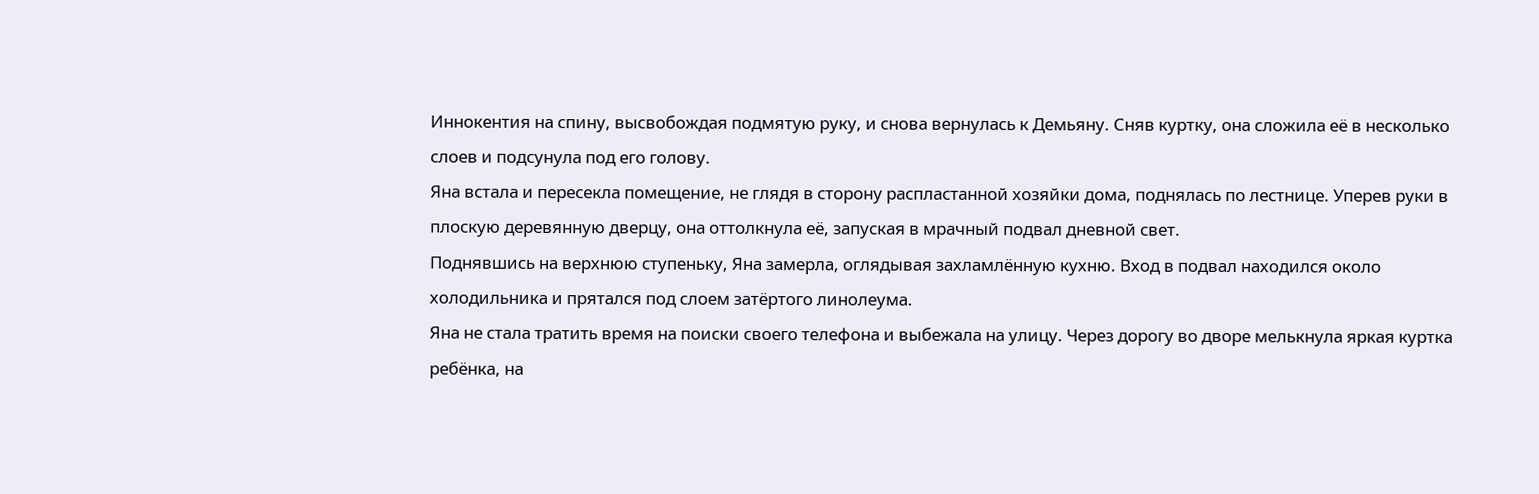Иннокентия на спину, высвобождая подмятую руку, и снова вернулась к Демьяну. Сняв куртку, она сложила её в несколько слоев и подсунула под его голову.
Яна встала и пересекла помещение, не глядя в сторону распластанной хозяйки дома, поднялась по лестнице. Уперев руки в плоскую деревянную дверцу, она оттолкнула её, запуская в мрачный подвал дневной свет.
Поднявшись на верхнюю ступеньку, Яна замерла, оглядывая захламлённую кухню. Вход в подвал находился около холодильника и прятался под слоем затёртого линолеума.
Яна не стала тратить время на поиски своего телефона и выбежала на улицу. Через дорогу во дворе мелькнула яркая куртка ребёнка, на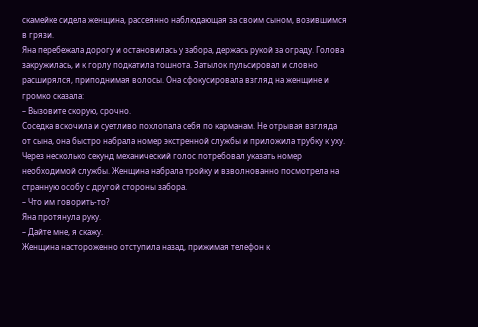скамейке сидела женщина, рассеянно наблюдающая за своим сыном, возившимся в грязи.
Яна перебежала дорогу и остановилась у забора, держась рукой за ограду. Голова закружилась, и к горлу подкатила тошнота. Затылок пульсировал и словно расширялся, приподнимая волосы. Она сфокусировала взгляд на женщине и громко сказала:
– Вызовите скорую, срочно.
Соседка вскочила и суетливо похлопала себя по карманам. Не отрывая взгляда от сына, она быстро набрала номер экстренной службы и приложила трубку к уху. Через несколько секунд механический голос потребовал указать номер необходимой службы. Женщина набрала тройку и взволнованно посмотрела на странную особу с другой стороны забора.
– Что им говорить-то?
Яна протянула руку.
– Дайте мне, я скажу.
Женщина настороженно отступила назад, прижимая телефон к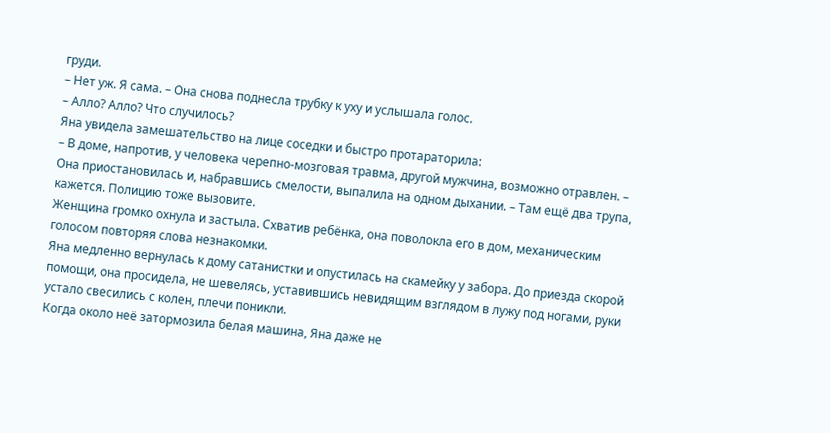груди.
– Нет уж. Я сама. – Она снова поднесла трубку к уху и услышала голос.
– Алло? Алло? Что случилось?
Яна увидела замешательство на лице соседки и быстро протараторила:
– В доме, напротив, у человека черепно-мозговая травма, другой мужчина, возможно отравлен. – Она приостановилась и, набравшись смелости, выпалила на одном дыхании. – Там ещё два трупа, кажется. Полицию тоже вызовите.
Женщина громко охнула и застыла. Схватив ребёнка, она поволокла его в дом, механическим голосом повторяя слова незнакомки.
Яна медленно вернулась к дому сатанистки и опустилась на скамейку у забора. До приезда скорой помощи, она просидела, не шевелясь, уставившись невидящим взглядом в лужу под ногами, руки устало свесились с колен, плечи поникли.
Когда около неё затормозила белая машина, Яна даже не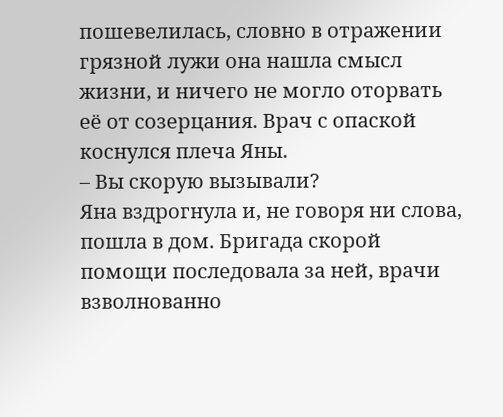пошевелилась, словно в отражении грязной лужи она нашла смысл жизни, и ничего не могло оторвать её от созерцания. Врач с опаской коснулся плеча Яны.
– Вы скорую вызывали?
Яна вздрогнула и, не говоря ни слова, пошла в дом. Бригада скорой помощи последовала за ней, врачи взволнованно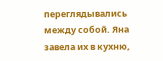переглядывались между собой. Яна завела их в кухню,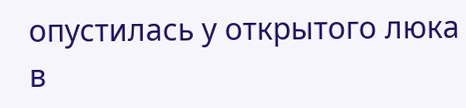опустилась у открытого люка в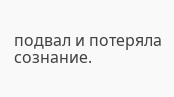подвал и потеряла сознание.